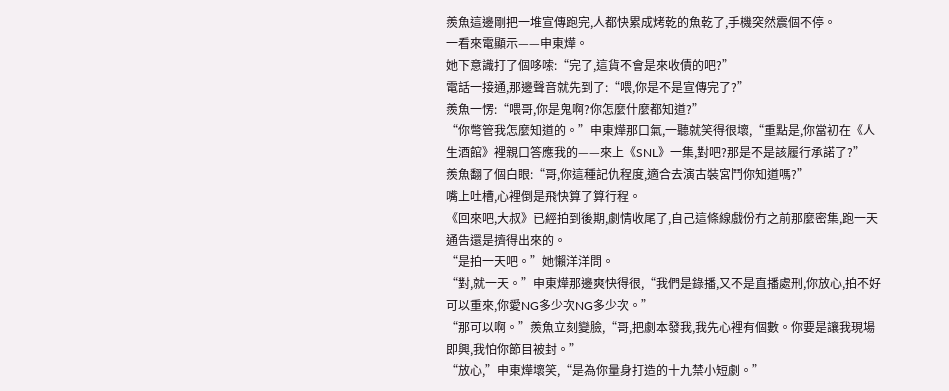羨魚這邊剛把一堆宣傳跑完,人都快累成烤乾的魚乾了,手機突然震個不停。
一看來電顯示——申東燁。
她下意識打了個哆嗦:“完了,這貨不會是來收債的吧?”
電話一接通,那邊聲音就先到了:“喂,你是不是宣傳完了?”
羨魚一愣:“喂哥,你是鬼啊?你怎麼什麼都知道?”
“你彆管我怎麼知道的。”申東燁那口氣,一聽就笑得很壞,“重點是,你當初在《人生酒館》裡親口答應我的——來上《SNL》一集,對吧?那是不是該履行承諾了?”
羨魚翻了個白眼:“哥,你這種記仇程度,適合去演古裝宮鬥你知道嗎?”
嘴上吐槽,心裡倒是飛快算了算行程。
《回來吧,大叔》已經拍到後期,劇情收尾了,自己這條線戲份冇之前那麼密集,跑一天通告還是擠得出來的。
“是拍一天吧。”她懶洋洋問。
“對,就一天。”申東燁那邊爽快得很,“我們是錄播,又不是直播處刑,你放心,拍不好可以重來,你愛NG多少次NG多少次。”
“那可以啊。”羨魚立刻變臉,“哥,把劇本發我,我先心裡有個數。你要是讓我現場即興,我怕你節目被封。”
“放心,”申東燁壞笑,“是為你量身打造的十九禁小短劇。”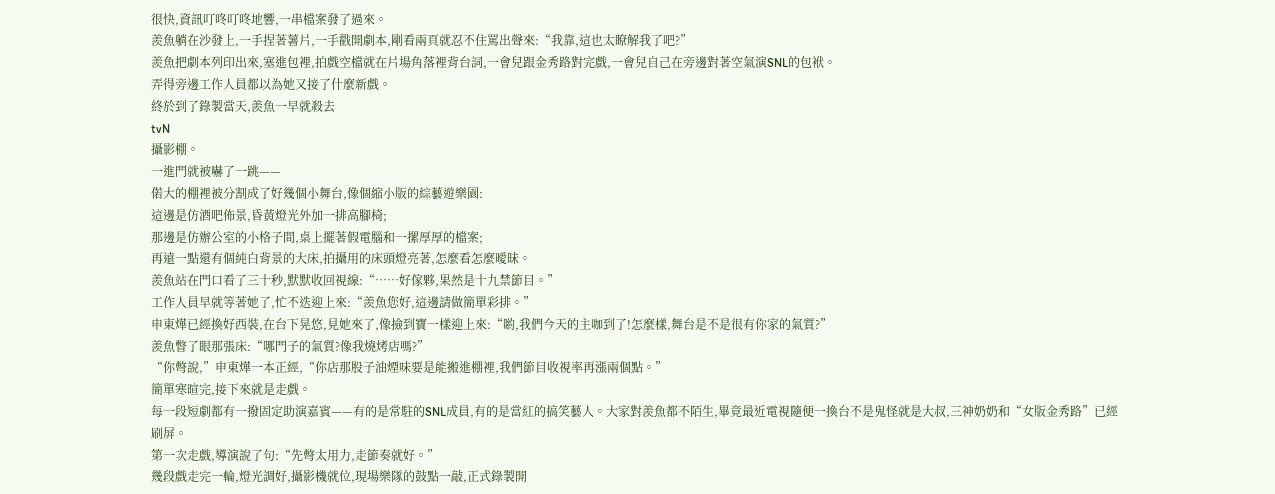很快,資訊叮咚叮咚地響,一串檔案發了過來。
羨魚躺在沙發上,一手捏著薯片,一手戳開劇本,剛看兩頁就忍不住罵出聲來:“我靠,這也太瞭解我了吧?”
羨魚把劇本列印出來,塞進包裡,拍戲空檔就在片場角落裡背台詞,一會兒跟金秀路對完戲,一會兒自己在旁邊對著空氣演SNL的包袱。
弄得旁邊工作人員都以為她又接了什麼新戲。
終於到了錄製當天,羨魚一早就殺去
tvN
攝影棚。
一進門就被嚇了一跳——
偌大的棚裡被分割成了好幾個小舞台,像個縮小版的綜藝遊樂園:
這邊是仿酒吧佈景,昏黃燈光外加一排高腳椅;
那邊是仿辦公室的小格子間,桌上擺著假電腦和一摞厚厚的檔案;
再遠一點還有個純白背景的大床,拍攝用的床頭燈亮著,怎麼看怎麼曖昧。
羨魚站在門口看了三十秒,默默收回視線:“……好傢夥,果然是十九禁節目。”
工作人員早就等著她了,忙不迭迎上來:“羨魚您好,這邊請做簡單彩排。”
申東燁已經換好西裝,在台下晃悠,見她來了,像撿到寶一樣迎上來:“喲,我們今天的主咖到了!怎麼樣,舞台是不是很有你家的氣質?”
羨魚瞥了眼那張床:“哪門子的氣質?像我燒烤店嗎?”
“你彆說,”申東燁一本正經,“你店那股子油煙味要是能搬進棚裡,我們節目收視率再漲兩個點。”
簡單寒暄完,接下來就是走戲。
每一段短劇都有一撥固定助演嘉賓——有的是常駐的SNL成員,有的是當紅的搞笑藝人。大家對羨魚都不陌生,畢竟最近電視隨便一換台不是鬼怪就是大叔,三神奶奶和“女版金秀路”已經刷屏。
第一次走戲,導演說了句:“先彆太用力,走節奏就好。”
幾段戲走完一輪,燈光調好,攝影機就位,現場樂隊的鼓點一敲,正式錄製開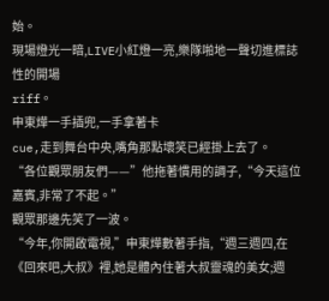始。
現場燈光一暗,LIVE小紅燈一亮,樂隊啪地一聲切進標誌性的開場
riff。
申東燁一手插兜,一手拿著卡
cue,走到舞台中央,嘴角那點壞笑已經掛上去了。
“各位觀眾朋友們——”他拖著慣用的調子,“今天這位嘉賓,非常了不起。”
觀眾那邊先笑了一波。
“今年,你開啟電視,”申東燁數著手指,“週三週四,在《回來吧,大叔》裡,她是體內住著大叔靈魂的美女;週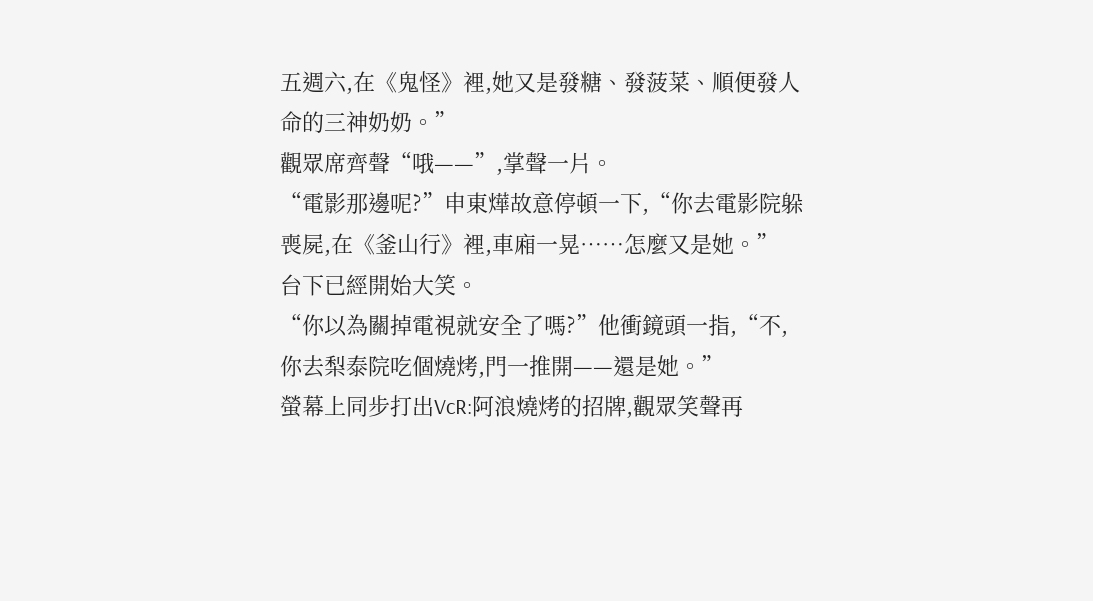五週六,在《鬼怪》裡,她又是發糖、發菠菜、順便發人命的三神奶奶。”
觀眾席齊聲“哦——”,掌聲一片。
“電影那邊呢?”申東燁故意停頓一下,“你去電影院躲喪屍,在《釜山行》裡,車廂一晃……怎麼又是她。”
台下已經開始大笑。
“你以為關掉電視就安全了嗎?”他衝鏡頭一指,“不,你去梨泰院吃個燒烤,門一推開——還是她。”
螢幕上同步打出VcR:阿浪燒烤的招牌,觀眾笑聲再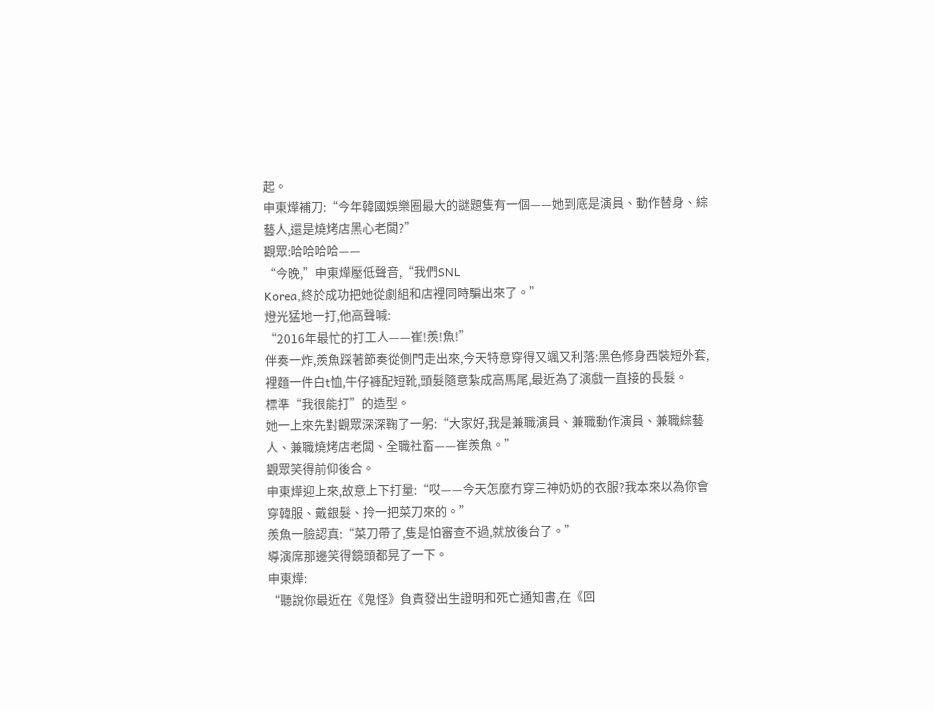起。
申東燁補刀:“今年韓國娛樂圈最大的謎題隻有一個——她到底是演員、動作替身、綜藝人,還是燒烤店黑心老闆?”
觀眾:哈哈哈哈——
“今晚,”申東燁壓低聲音,“我們SNL
Korea,終於成功把她從劇組和店裡同時騙出來了。”
燈光猛地一打,他高聲喊:
“2016年最忙的打工人——崔!羨!魚!”
伴奏一炸,羨魚踩著節奏從側門走出來,今天特意穿得又颯又利落:黑色修身西裝短外套,裡麵一件白t恤,牛仔褲配短靴,頭髮隨意紮成高馬尾,最近為了演戲一直接的長髮。
標準“我很能打”的造型。
她一上來先對觀眾深深鞠了一躬:“大家好,我是兼職演員、兼職動作演員、兼職綜藝人、兼職燒烤店老闆、全職社畜——崔羨魚。”
觀眾笑得前仰後合。
申東燁迎上來,故意上下打量:“哎——今天怎麼冇穿三神奶奶的衣服?我本來以為你會穿韓服、戴銀髮、拎一把菜刀來的。”
羨魚一臉認真:“菜刀帶了,隻是怕審查不過,就放後台了。”
導演席那邊笑得鏡頭都晃了一下。
申東燁:
“聽說你最近在《鬼怪》負責發出生證明和死亡通知書,在《回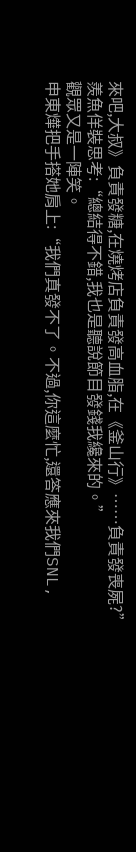來吧,大叔》負責發糖,在燒烤店負責發高血脂,在《釜山行》……負責發喪屍?”
羨魚佯裝思考:“總結得不錯,我也是聽說節目發錢我纔來的。”
觀眾又是一陣笑。
申東燁把手搭她肩上:“我們真發不了。不過,你這麼忙,還答應來我們SNL,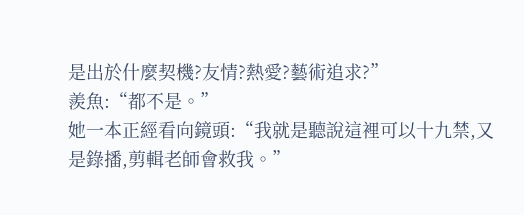是出於什麼契機?友情?熱愛?藝術追求?”
羨魚:“都不是。”
她一本正經看向鏡頭:“我就是聽說這裡可以十九禁,又是錄播,剪輯老師會救我。”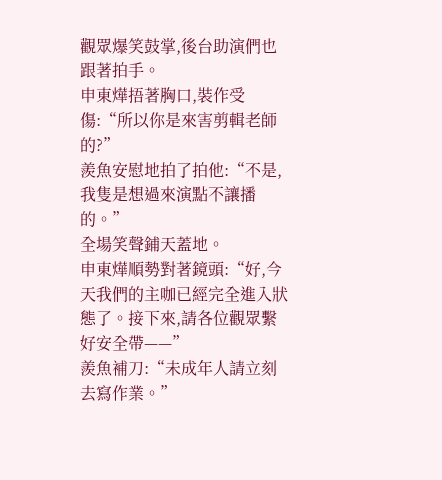觀眾爆笑鼓掌,後台助演們也跟著拍手。
申東燁捂著胸口,裝作受傷:“所以你是來害剪輯老師的?”
羨魚安慰地拍了拍他:“不是,我隻是想過來演點不讓播的。”
全場笑聲鋪天蓋地。
申東燁順勢對著鏡頭:“好,今天我們的主咖已經完全進入狀態了。接下來,請各位觀眾繫好安全帶——”
羨魚補刀:“未成年人請立刻去寫作業。”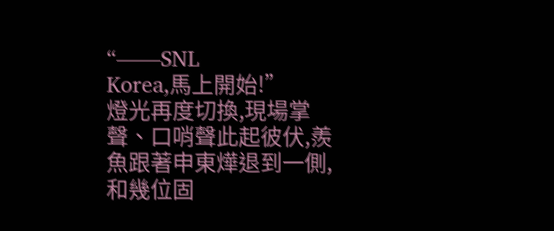“——SNL
Korea,馬上開始!”
燈光再度切換,現場掌聲、口哨聲此起彼伏,羨魚跟著申東燁退到一側,和幾位固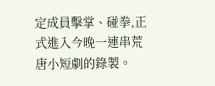定成員擊掌、碰拳,正式進入今晚一連串荒唐小短劇的錄製。